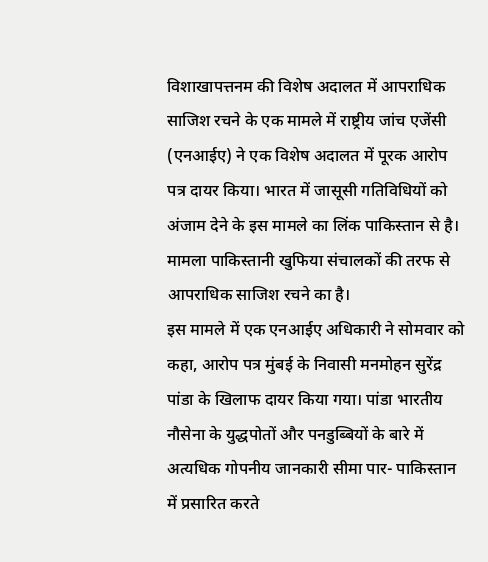विशाखापत्तनम की विशेष अदालत में आपराधिक साजिश रचने के एक मामले में राष्ट्रीय जांच एजेंसी (एनआईए) ने एक विशेष अदालत में पूरक आरोप पत्र दायर किया। भारत में जासूसी गतिविधियों को अंजाम देने के इस मामले का लिंक पाकिस्तान से है। मामला पाकिस्तानी खुफिया संचालकों की तरफ से आपराधिक साजिश रचने का है।
इस मामले में एक एनआईए अधिकारी ने सोमवार को कहा, आरोप पत्र मुंबई के निवासी मनमोहन सुरेंद्र पांडा के खिलाफ दायर किया गया। पांडा भारतीय नौसेना के युद्धपोतों और पनडुब्बियों के बारे में अत्यधिक गोपनीय जानकारी सीमा पार- पाकिस्तान में प्रसारित करते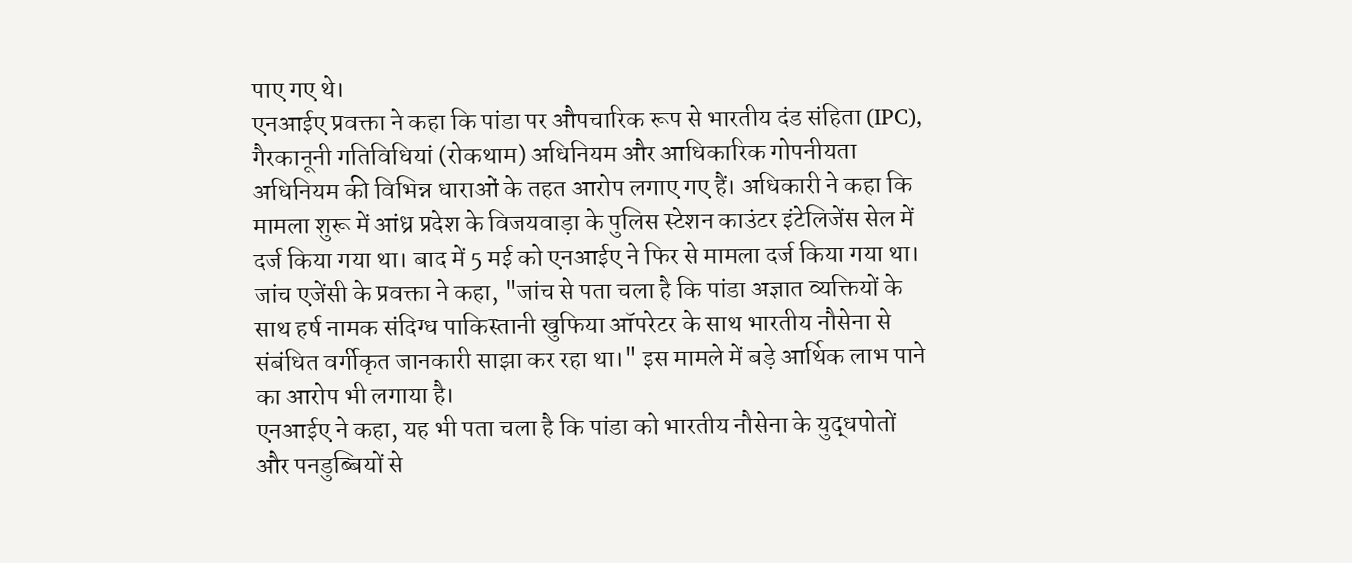पाए गए थे।
एनआईए प्रवक्ता ने कहा कि पांडा पर औपचारिक रूप से भारतीय दंड संहिता (IPC), गैरकानूनी गतिविधियां (रोकथाम) अधिनियम और आधिकारिक गोपनीयता अधिनियम की विभिन्न धाराओं के तहत आरोप लगाए गए हैं। अधिकारी ने कहा कि मामला शुरू में आंध्र प्रदेश के विजयवाड़ा के पुलिस स्टेशन काउंटर इंटेलिजेंस सेल में दर्ज किया गया था। बाद में 5 मई को एनआईए ने फिर से मामला दर्ज किया गया था।
जांच एजेंसी के प्रवक्ता ने कहा, "जांच से पता चला है कि पांडा अज्ञात व्यक्तियों के साथ हर्ष नामक संदिग्ध पाकिस्तानी खुफिया ऑपरेटर के साथ भारतीय नौसेना से संबंधित वर्गीकृत जानकारी साझा कर रहा था।" इस मामले में बड़े आर्थिक लाभ पाने का आरोप भी लगाया है।
एनआईए ने कहा, यह भी पता चला है कि पांडा को भारतीय नौसेना के युद्धपोतों और पनडुब्बियों से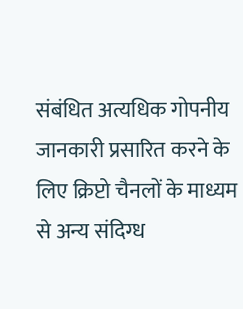संबंधित अत्यधिक गोपनीय जानकारी प्रसारित करने के लिए क्रिप्टो चैनलों के माध्यम से अन्य संदिग्ध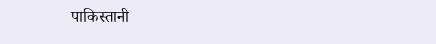पाकिस्तानी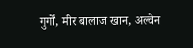गुर्गों, मीर बालाज खान, अल्वेन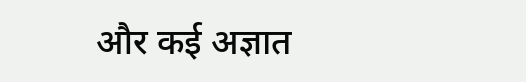और कई अज्ञात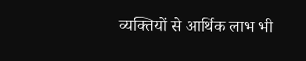व्यक्तियों से आर्थिक लाभ भी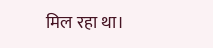मिल रहा था।